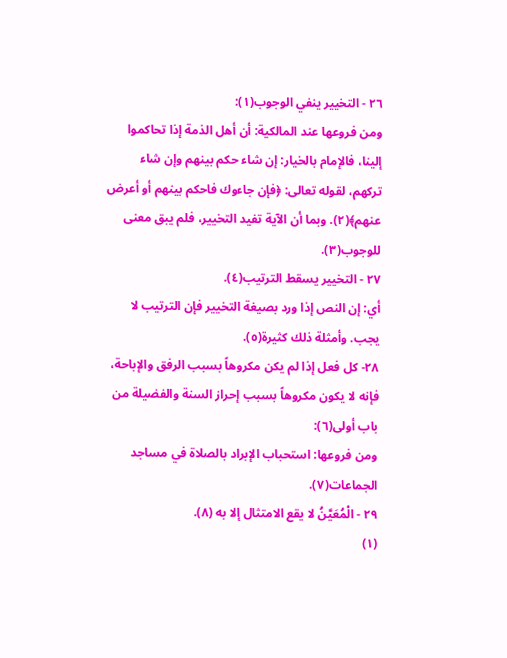٢٦ - التخيير ينفي الوجوب(١):
ومن فروعها عند المالكية: أن أهل الذمة إذا تحاكموا إلينا، فالإمام بالخيار: إن شاء حكم بينهم وإن شاء تركهم، لقوله تعالى: ﴿فإن جاءوك فاحكم بينهم أو أعرض عنهم﴾(٢). وبما أن الآية تفيد التخيير، فلم يبق معنى للوجوب(٣).
٢٧ - التخيير يسقط الترتيب(٤).
أي: إن النص إذا ورد بصيغة التخيير فإن الترتيب لا يجب. وأمثلة ذلك كثيرة(٥).
٢٨- كل فعل إذا لم يكن مكروهاً بسبب الرفق والإباحة، فإنه لا يكون مكروهاً بسبب إحراز السنة والفضيلة من باب أولى(٦):
ومن فروعها: استحباب الإبراد بالصلاة في مساجد الجماعات(٧).
٢٩ - الْمُعَيَّنُ لا يقع الامتثال إلا به (٨).
(١)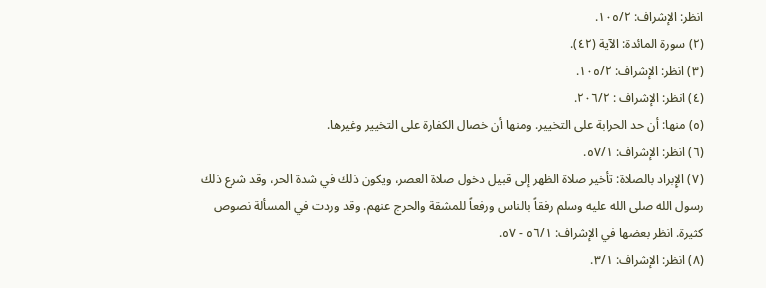انظر: الإشراف: ١٠٥/٢.
(٢) سورة المائدة: الآية (٤٢).
(٣) انظر: الإشراف: ١٠٥/٢.
(٤) انظر: الإشراف : ٢٠٦/٢.
(٥) منها: أن حد الحرابة على التخيير. ومنها أن خصال الكفارة على التخيير وغيرها.
(٦) انظر: الإشراف: ٥٧/١.
(٧) الإِبراد بالصلاة: تأخير صلاة الظهر إلى قبيل دخول صلاة العصر، ويكون ذلك في شدة الحر، وقد شرع ذلك رسول الله صلى الله عليه وسلم رفقاً بالناس ورفعاً للمشقة والحرج عنهم. وقد وردت في المسألة نصوص كثيرة. انظر بعضها في الإشراف: ٥٦/١ - ٥٧.
(٨) انظر: الإشراف: ٣/١.